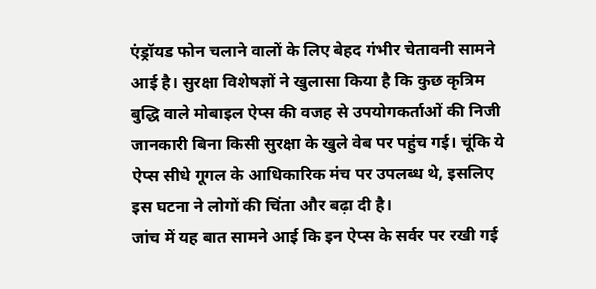एंड्रॉयड फोन चलाने वालों के लिए बेहद गंभीर चेतावनी सामने आई है। सुरक्षा विशेषज्ञों ने खुलासा किया है कि कुछ कृत्रिम बुद्धि वाले मोबाइल ऐप्स की वजह से उपयोगकर्ताओं की निजी जानकारी बिना किसी सुरक्षा के खुले वेब पर पहुंच गई। चूंकि ये ऐप्स सीधे गूगल के आधिकारिक मंच पर उपलब्ध थे, इसलिए इस घटना ने लोगों की चिंता और बढ़ा दी है।
जांच में यह बात सामने आई कि इन ऐप्स के सर्वर पर रखी गई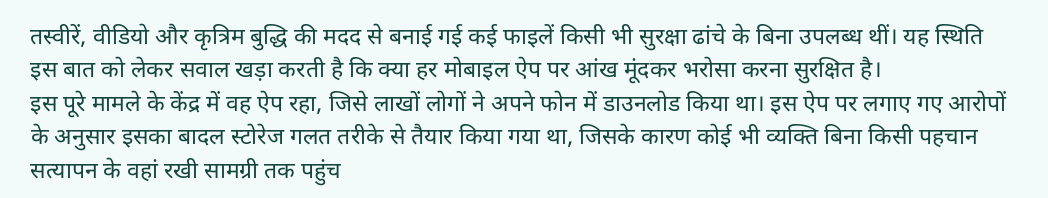तस्वीरें, वीडियो और कृत्रिम बुद्धि की मदद से बनाई गई कई फाइलें किसी भी सुरक्षा ढांचे के बिना उपलब्ध थीं। यह स्थिति इस बात को लेकर सवाल खड़ा करती है कि क्या हर मोबाइल ऐप पर आंख मूंदकर भरोसा करना सुरक्षित है।
इस पूरे मामले के केंद्र में वह ऐप रहा, जिसे लाखों लोगों ने अपने फोन में डाउनलोड किया था। इस ऐप पर लगाए गए आरोपों के अनुसार इसका बादल स्टोरेज गलत तरीके से तैयार किया गया था, जिसके कारण कोई भी व्यक्ति बिना किसी पहचान सत्यापन के वहां रखी सामग्री तक पहुंच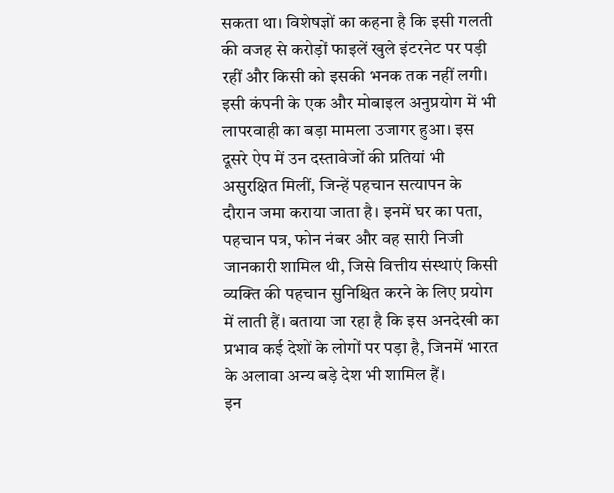सकता था। विशेषज्ञों का कहना है कि इसी गलती की वजह से करोड़ों फाइलें खुले इंटरनेट पर पड़ी रहीं और किसी को इसकी भनक तक नहीं लगी।
इसी कंपनी के एक और मोबाइल अनुप्रयोग में भी लापरवाही का बड़ा मामला उजागर हुआ। इस दूसरे ऐप में उन दस्तावेजों की प्रतियां भी असुरक्षित मिलीं, जिन्हें पहचान सत्यापन के दौरान जमा कराया जाता है। इनमें घर का पता, पहचान पत्र, फोन नंबर और वह सारी निजी जानकारी शामिल थी, जिसे वित्तीय संस्थाएं किसी व्यक्ति की पहचान सुनिश्चित करने के लिए प्रयोग में लाती हैं। बताया जा रहा है कि इस अनदेखी का प्रभाव कई देशों के लोगों पर पड़ा है, जिनमें भारत के अलावा अन्य बड़े देश भी शामिल हैं।
इन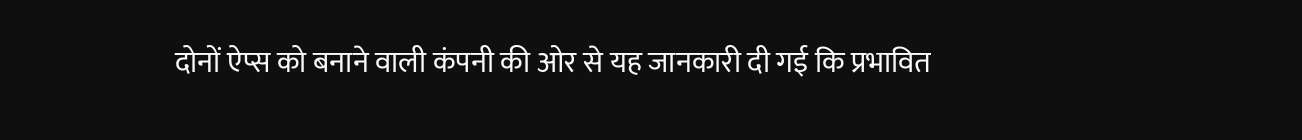दोनों ऐप्स को बनाने वाली कंपनी की ओर से यह जानकारी दी गई कि प्रभावित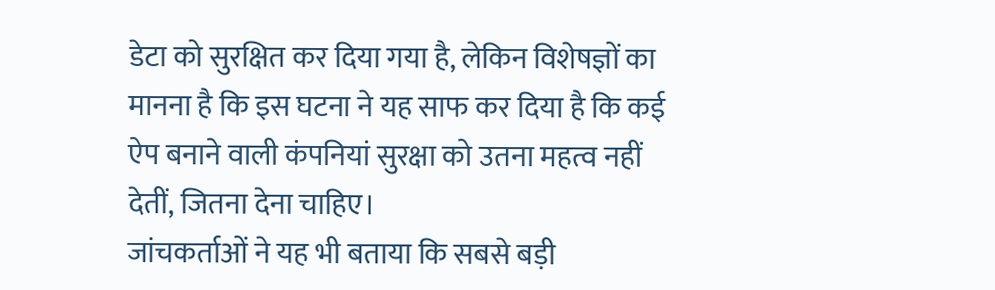डेटा को सुरक्षित कर दिया गया है, लेकिन विशेषज्ञों का मानना है कि इस घटना ने यह साफ कर दिया है कि कई ऐप बनाने वाली कंपनियां सुरक्षा को उतना महत्व नहीं देतीं, जितना देना चाहिए।
जांचकर्ताओं ने यह भी बताया कि सबसे बड़ी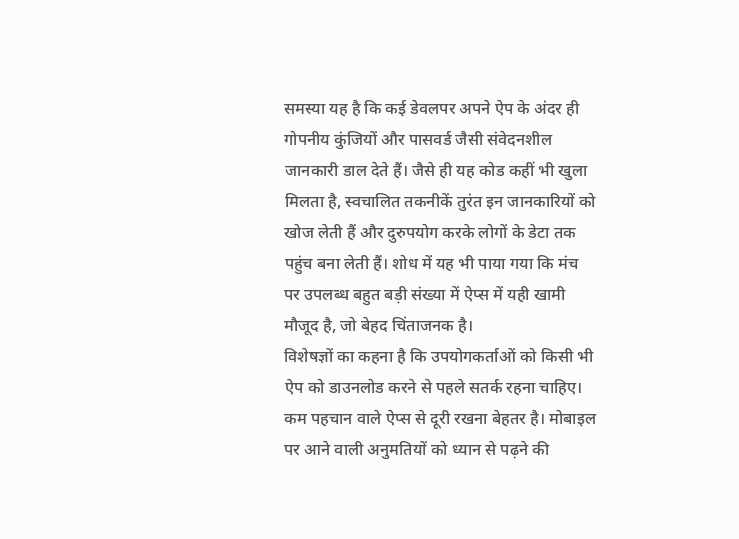समस्या यह है कि कई डेवलपर अपने ऐप के अंदर ही गोपनीय कुंजियों और पासवर्ड जैसी संवेदनशील जानकारी डाल देते हैं। जैसे ही यह कोड कहीं भी खुला मिलता है, स्वचालित तकनीकें तुरंत इन जानकारियों को खोज लेती हैं और दुरुपयोग करके लोगों के डेटा तक पहुंच बना लेती हैं। शोध में यह भी पाया गया कि मंच पर उपलब्ध बहुत बड़ी संख्या में ऐप्स में यही खामी मौजूद है, जो बेहद चिंताजनक है।
विशेषज्ञों का कहना है कि उपयोगकर्ताओं को किसी भी ऐप को डाउनलोड करने से पहले सतर्क रहना चाहिए। कम पहचान वाले ऐप्स से दूरी रखना बेहतर है। मोबाइल पर आने वाली अनुमतियों को ध्यान से पढ़ने की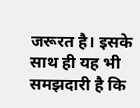जरूरत है। इसके साथ ही यह भी समझदारी है कि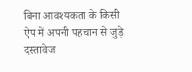बिना आवश्यकता के किसी ऐप में अपनी पहचान से जुड़े दस्तावेज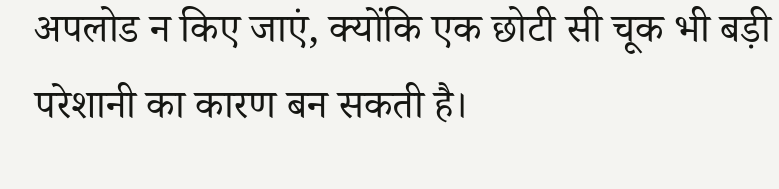अपलोड न किए जाएं, क्योंकि एक छोटी सी चूक भी बड़ी परेशानी का कारण बन सकती है।